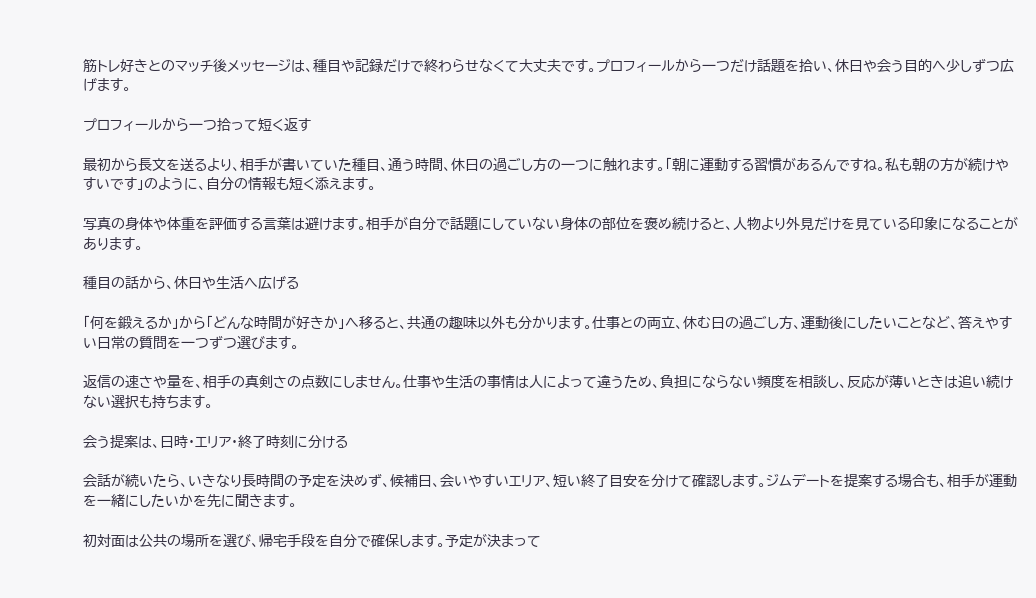筋トレ好きとのマッチ後メッセージは、種目や記録だけで終わらせなくて大丈夫です。プロフィールから一つだけ話題を拾い、休日や会う目的へ少しずつ広げます。

プロフィールから一つ拾って短く返す

最初から長文を送るより、相手が書いていた種目、通う時間、休日の過ごし方の一つに触れます。「朝に運動する習慣があるんですね。私も朝の方が続けやすいです」のように、自分の情報も短く添えます。

写真の身体や体重を評価する言葉は避けます。相手が自分で話題にしていない身体の部位を褒め続けると、人物より外見だけを見ている印象になることがあります。

種目の話から、休日や生活へ広げる

「何を鍛えるか」から「どんな時間が好きか」へ移ると、共通の趣味以外も分かります。仕事との両立、休む日の過ごし方、運動後にしたいことなど、答えやすい日常の質問を一つずつ選びます。

返信の速さや量を、相手の真剣さの点数にしません。仕事や生活の事情は人によって違うため、負担にならない頻度を相談し、反応が薄いときは追い続けない選択も持ちます。

会う提案は、日時・エリア・終了時刻に分ける

会話が続いたら、いきなり長時間の予定を決めず、候補日、会いやすいエリア、短い終了目安を分けて確認します。ジムデートを提案する場合も、相手が運動を一緒にしたいかを先に聞きます。

初対面は公共の場所を選び、帰宅手段を自分で確保します。予定が決まって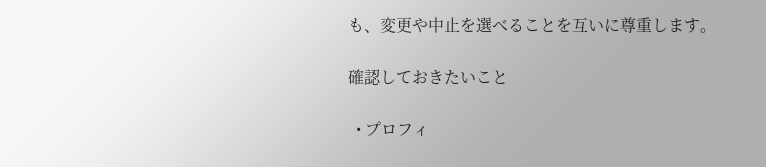も、変更や中止を選べることを互いに尊重します。

確認しておきたいこと

  • プロフィ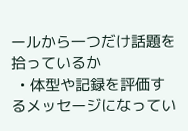ールから一つだけ話題を拾っているか
  • 体型や記録を評価するメッセージになってい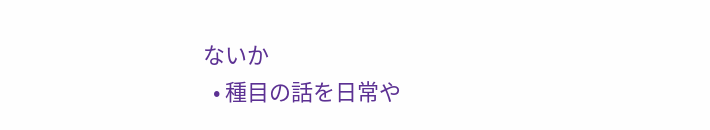ないか
  • 種目の話を日常や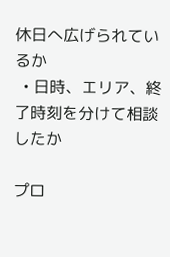休日へ広げられているか
  • 日時、エリア、終了時刻を分けて相談したか

プロ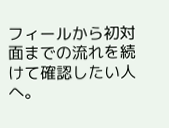フィールから初対面までの流れを続けて確認したい人へ。